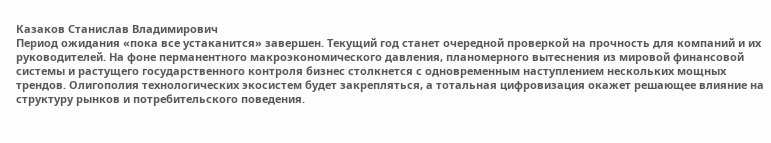Казаков Станислав Владимирович
Период ожидания «пока все устаканится» завершен. Текущий год станет очередной проверкой на прочность для компаний и их руководителей. На фоне перманентного макроэкономического давления, планомерного вытеснения из мировой финансовой системы и растущего государственного контроля бизнес столкнется с одновременным наступлением нескольких мощных трендов. Олигополия технологических экосистем будет закрепляться, а тотальная цифровизация окажет решающее влияние на структуру рынков и потребительского поведения.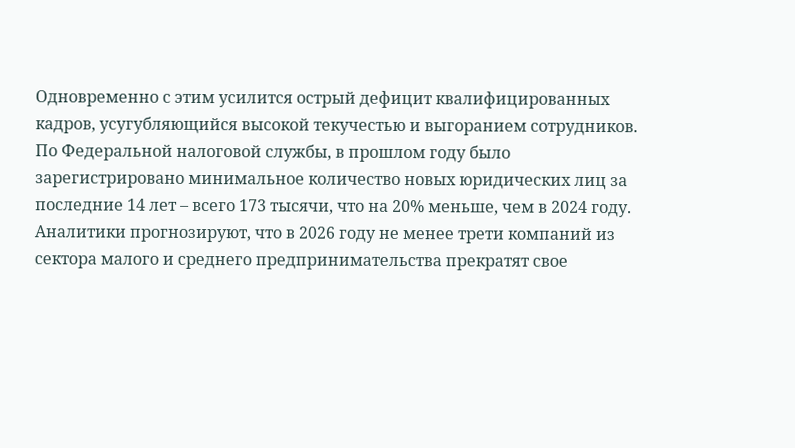Одновременно с этим усилится острый дефицит квалифицированных кадров, усугубляющийся высокой текучестью и выгоранием сотрудников.
По Федеральной налоговой службы, в прошлом году было зарегистрировано минимальное количество новых юридических лиц за последние 14 лет – всего 173 тысячи, что на 20% меньше, чем в 2024 году. Аналитики прогнозируют, что в 2026 году не менее трети компаний из сектора малого и среднего предпринимательства прекратят свое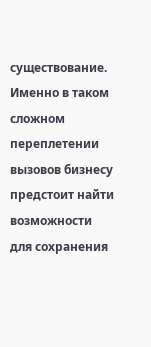существование.
Именно в таком сложном переплетении вызовов бизнесу предстоит найти возможности для сохранения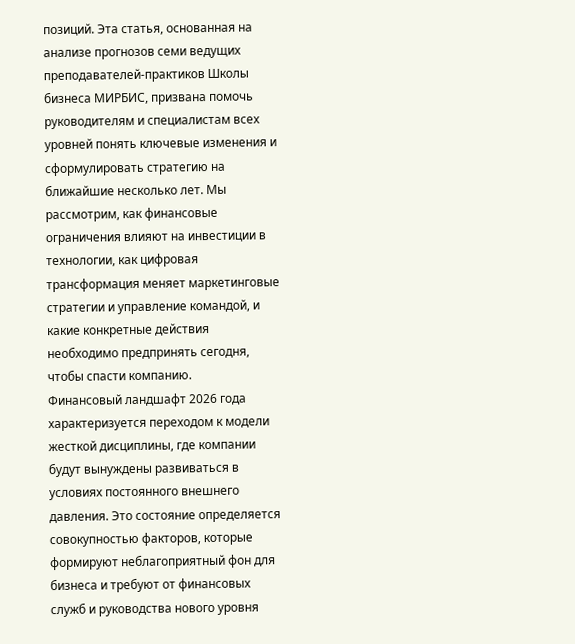позиций. Эта статья, основанная на анализе прогнозов семи ведущих преподавателей-практиков Школы бизнеса МИРБИС, призвана помочь руководителям и специалистам всех уровней понять ключевые изменения и сформулировать стратегию на ближайшие несколько лет. Мы рассмотрим, как финансовые ограничения влияют на инвестиции в технологии, как цифровая трансформация меняет маркетинговые стратегии и управление командой, и какие конкретные действия необходимо предпринять сегодня, чтобы спасти компанию.
Финансовый ландшафт 2026 года характеризуется переходом к модели жесткой дисциплины, где компании будут вынуждены развиваться в условиях постоянного внешнего давления. Это состояние определяется совокупностью факторов, которые формируют неблагоприятный фон для бизнеса и требуют от финансовых служб и руководства нового уровня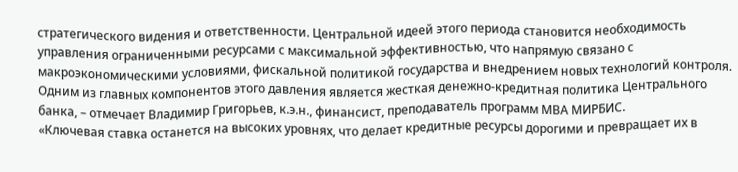стратегического видения и ответственности. Центральной идеей этого периода становится необходимость управления ограниченными ресурсами с максимальной эффективностью, что напрямую связано с макроэкономическими условиями, фискальной политикой государства и внедрением новых технологий контроля.
Одним из главных компонентов этого давления является жесткая денежно-кредитная политика Центрального банка, – отмечает Владимир Григорьев, к.э.н., финансист, преподаватель программ МВА МИРБИС.
«Ключевая ставка останется на высоких уровнях, что делает кредитные ресурсы дорогими и превращает их в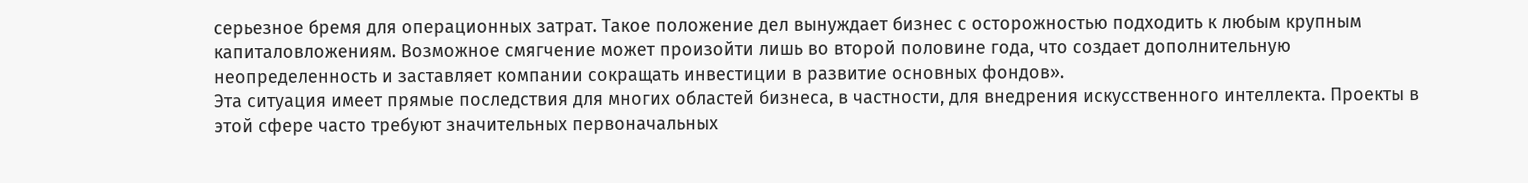серьезное бремя для операционных затрат. Такое положение дел вынуждает бизнес с осторожностью подходить к любым крупным капиталовложениям. Возможное смягчение может произойти лишь во второй половине года, что создает дополнительную неопределенность и заставляет компании сокращать инвестиции в развитие основных фондов».
Эта ситуация имеет прямые последствия для многих областей бизнеса, в частности, для внедрения искусственного интеллекта. Проекты в этой сфере часто требуют значительных первоначальных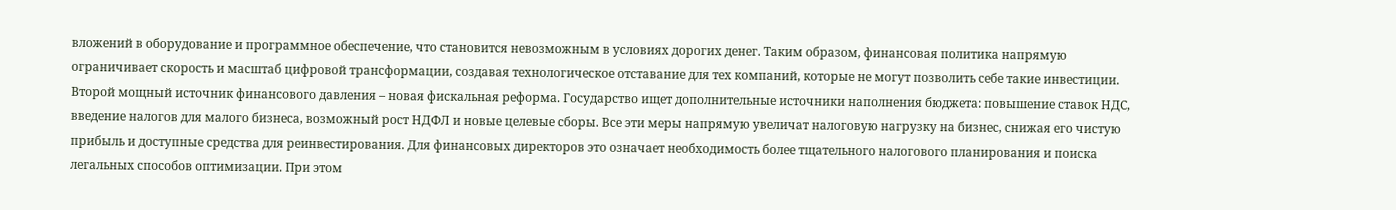вложений в оборудование и программное обеспечение, что становится невозможным в условиях дорогих денег. Таким образом, финансовая политика напрямую ограничивает скорость и масштаб цифровой трансформации, создавая технологическое отставание для тех компаний, которые не могут позволить себе такие инвестиции.
Второй мощный источник финансового давления – новая фискальная реформа. Государство ищет дополнительные источники наполнения бюджета: повышение ставок НДС, введение налогов для малого бизнеса, возможный рост НДФЛ и новые целевые сборы. Все эти меры напрямую увеличат налоговую нагрузку на бизнес, снижая его чистую прибыль и доступные средства для реинвестирования. Для финансовых директоров это означает необходимость более тщательного налогового планирования и поиска легальных способов оптимизации. При этом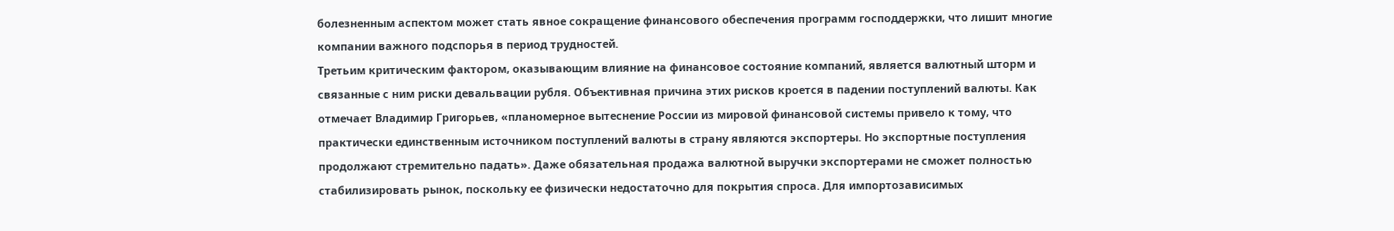болезненным аспектом может стать явное сокращение финансового обеспечения программ господдержки, что лишит многие компании важного подспорья в период трудностей.
Третьим критическим фактором, оказывающим влияние на финансовое состояние компаний, является валютный шторм и связанные с ним риски девальвации рубля. Объективная причина этих рисков кроется в падении поступлений валюты. Как отмечает Владимир Григорьев, «планомерное вытеснение России из мировой финансовой системы привело к тому, что практически единственным источником поступлений валюты в страну являются экспортеры. Но экспортные поступления продолжают стремительно падать». Даже обязательная продажа валютной выручки экспортерами не сможет полностью стабилизировать рынок, поскольку ее физически недостаточно для покрытия спроса. Для импортозависимых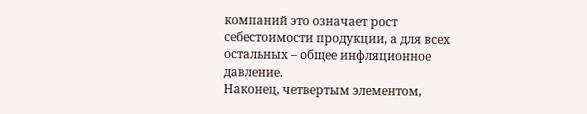компаний это означает рост себестоимости продукции, а для всех остальных – общее инфляционное давление.
Наконец, четвертым элементом,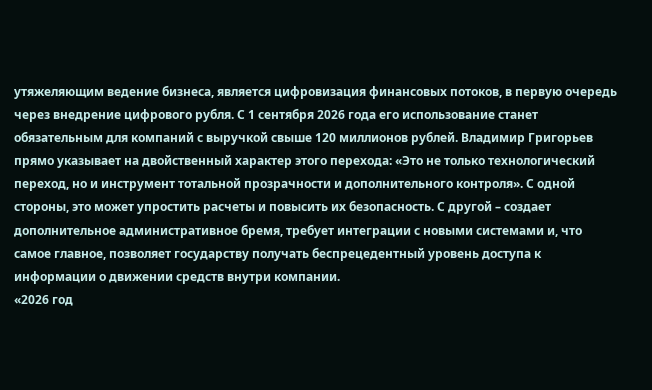утяжеляющим ведение бизнеса, является цифровизация финансовых потоков, в первую очередь через внедрение цифрового рубля. С 1 сентября 2026 года его использование станет обязательным для компаний с выручкой свыше 120 миллионов рублей. Владимир Григорьев прямо указывает на двойственный характер этого перехода: «Это не только технологический переход, но и инструмент тотальной прозрачности и дополнительного контроля». С одной стороны, это может упростить расчеты и повысить их безопасность. С другой – создает дополнительное административное бремя, требует интеграции с новыми системами и, что самое главное, позволяет государству получать беспрецедентный уровень доступа к информации о движении средств внутри компании.
«2026 год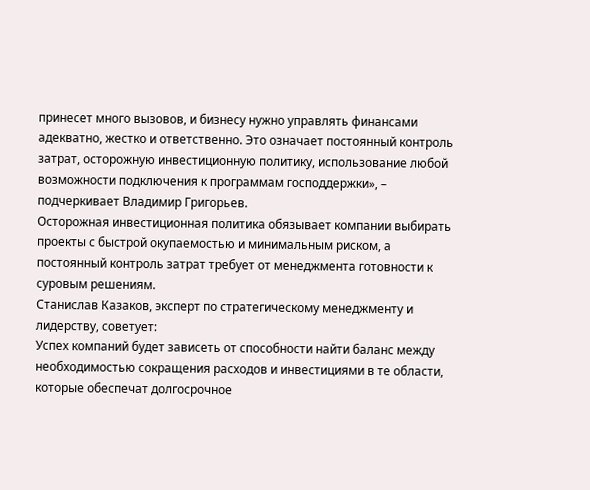принесет много вызовов, и бизнесу нужно управлять финансами адекватно, жестко и ответственно. Это означает постоянный контроль затрат, осторожную инвестиционную политику, использование любой возможности подключения к программам господдержки», – подчеркивает Владимир Григорьев.
Осторожная инвестиционная политика обязывает компании выбирать проекты с быстрой окупаемостью и минимальным риском, а постоянный контроль затрат требует от менеджмента готовности к суровым решениям.
Станислав Казаков, эксперт по стратегическому менеджменту и лидерству, советует:
Успех компаний будет зависеть от способности найти баланс между необходимостью сокращения расходов и инвестициями в те области, которые обеспечат долгосрочное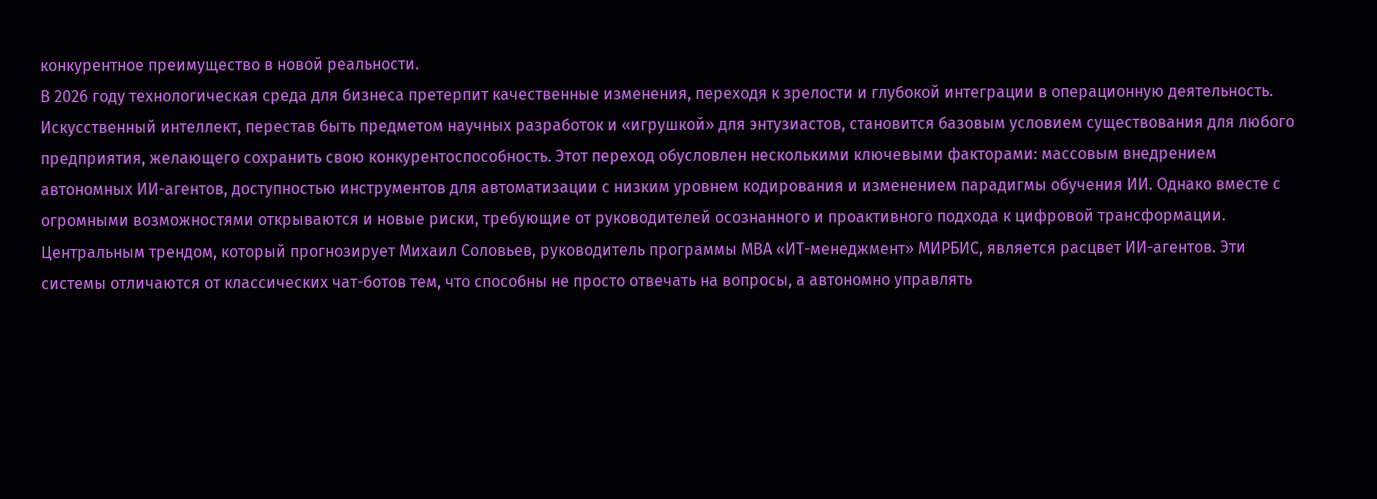конкурентное преимущество в новой реальности.
В 2026 году технологическая среда для бизнеса претерпит качественные изменения, переходя к зрелости и глубокой интеграции в операционную деятельность. Искусственный интеллект, перестав быть предметом научных разработок и «игрушкой» для энтузиастов, становится базовым условием существования для любого предприятия, желающего сохранить свою конкурентоспособность. Этот переход обусловлен несколькими ключевыми факторами: массовым внедрением автономных ИИ-агентов, доступностью инструментов для автоматизации с низким уровнем кодирования и изменением парадигмы обучения ИИ. Однако вместе с огромными возможностями открываются и новые риски, требующие от руководителей осознанного и проактивного подхода к цифровой трансформации.
Центральным трендом, который прогнозирует Михаил Соловьев, руководитель программы МВА «ИТ-менеджмент» МИРБИС, является расцвет ИИ-агентов. Эти системы отличаются от классических чат-ботов тем, что способны не просто отвечать на вопросы, а автономно управлять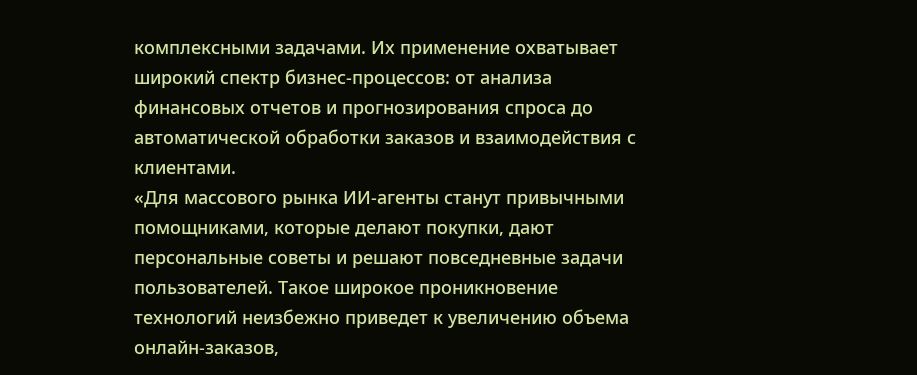комплексными задачами. Их применение охватывает широкий спектр бизнес-процессов: от анализа финансовых отчетов и прогнозирования спроса до автоматической обработки заказов и взаимодействия с клиентами.
«Для массового рынка ИИ-агенты станут привычными помощниками, которые делают покупки, дают персональные советы и решают повседневные задачи пользователей. Такое широкое проникновение технологий неизбежно приведет к увеличению объема онлайн-заказов,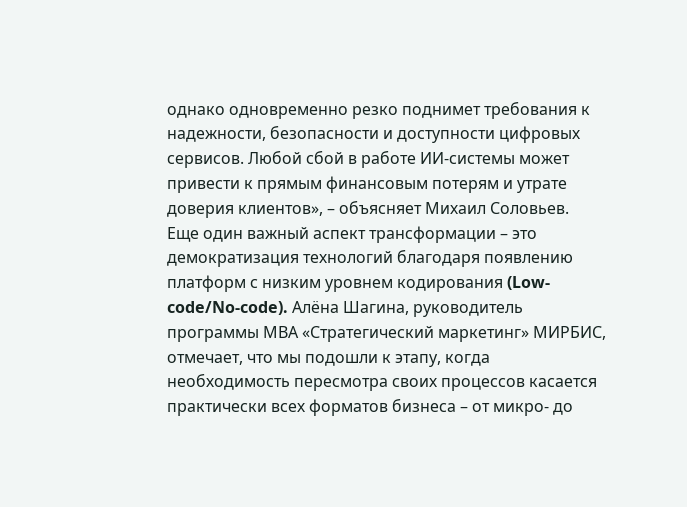однако одновременно резко поднимет требования к надежности, безопасности и доступности цифровых сервисов. Любой сбой в работе ИИ-системы может привести к прямым финансовым потерям и утрате доверия клиентов», – объясняет Михаил Соловьев.
Еще один важный аспект трансформации – это демократизация технологий благодаря появлению платформ с низким уровнем кодирования (Low-code/No-code). Алёна Шагина, руководитель программы МВА «Стратегический маркетинг» МИРБИС, отмечает, что мы подошли к этапу, когда необходимость пересмотра своих процессов касается практически всех форматов бизнеса – от микро- до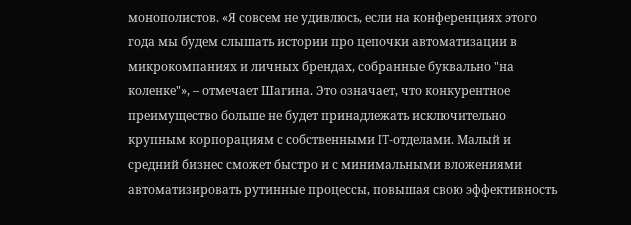монополистов. «Я совсем не удивлюсь, если на конференциях этого года мы будем слышать истории про цепочки автоматизации в микрокомпаниях и личных брендах, собранные буквально "на коленке"», – отмечает Шагина. Это означает, что конкурентное преимущество больше не будет принадлежать исключительно крупным корпорациям с собственными IT-отделами. Малый и средний бизнес сможет быстро и с минимальными вложениями автоматизировать рутинные процессы, повышая свою эффективность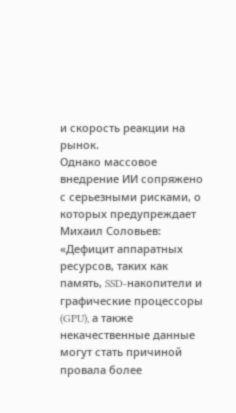и скорость реакции на рынок.
Однако массовое внедрение ИИ сопряжено с серьезными рисками, о которых предупреждает Михаил Соловьев: «Дефицит аппаратных ресурсов, таких как память, SSD-накопители и графические процессоры (GPU), а также некачественные данные могут стать причиной провала более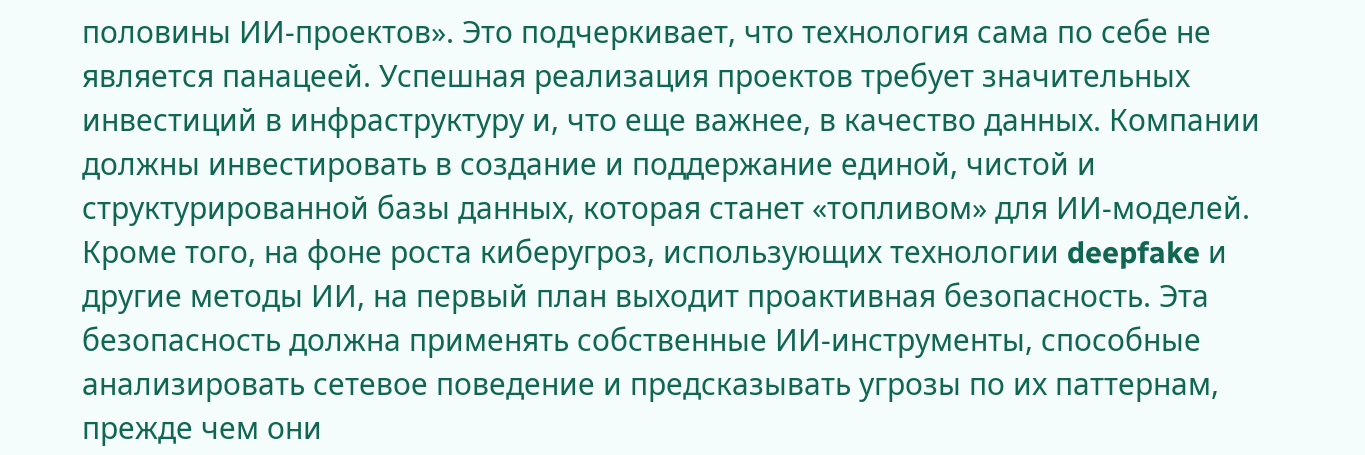половины ИИ-проектов». Это подчеркивает, что технология сама по себе не является панацеей. Успешная реализация проектов требует значительных инвестиций в инфраструктуру и, что еще важнее, в качество данных. Компании должны инвестировать в создание и поддержание единой, чистой и структурированной базы данных, которая станет «топливом» для ИИ-моделей. Кроме того, на фоне роста киберугроз, использующих технологии deepfake и другие методы ИИ, на первый план выходит проактивная безопасность. Эта безопасность должна применять собственные ИИ-инструменты, способные анализировать сетевое поведение и предсказывать угрозы по их паттернам, прежде чем они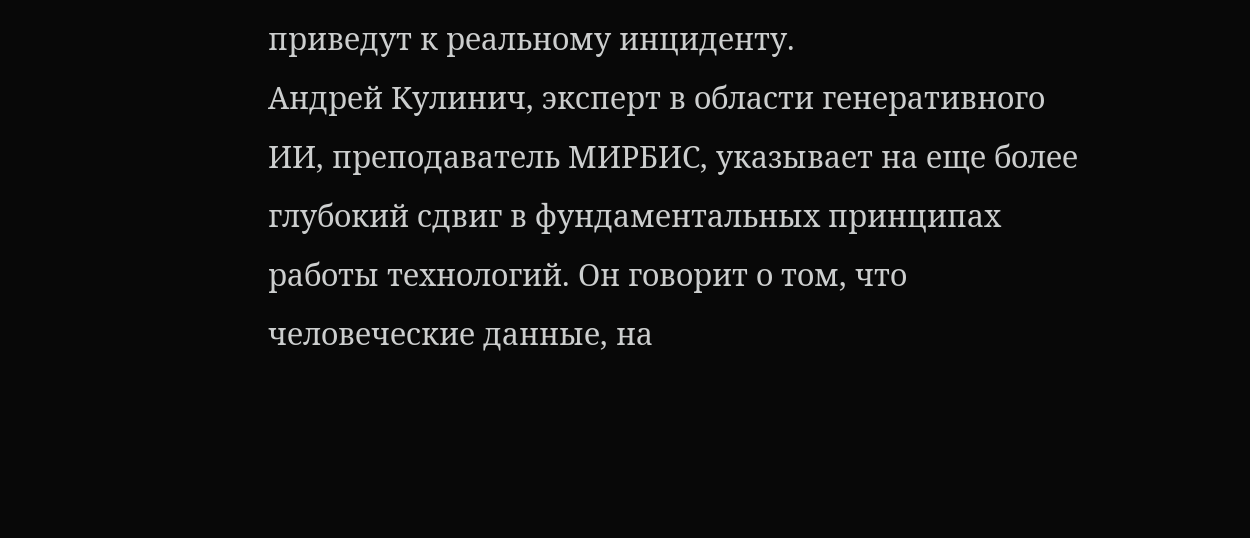приведут к реальному инциденту.
Андрей Кулинич, эксперт в области генеративного ИИ, преподаватель МИРБИС, указывает на еще более глубокий сдвиг в фундаментальных принципах работы технологий. Он говорит о том, что человеческие данные, на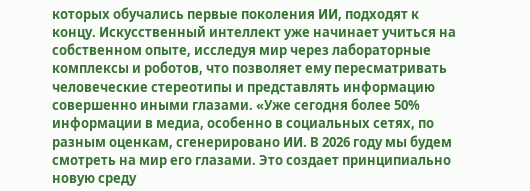которых обучались первые поколения ИИ, подходят к концу. Искусственный интеллект уже начинает учиться на собственном опыте, исследуя мир через лабораторные комплексы и роботов, что позволяет ему пересматривать человеческие стереотипы и представлять информацию совершенно иными глазами. «Уже сегодня более 50% информации в медиа, особенно в социальных сетях, по разным оценкам, сгенерировано ИИ. В 2026 году мы будем смотреть на мир его глазами. Это создает принципиально новую среду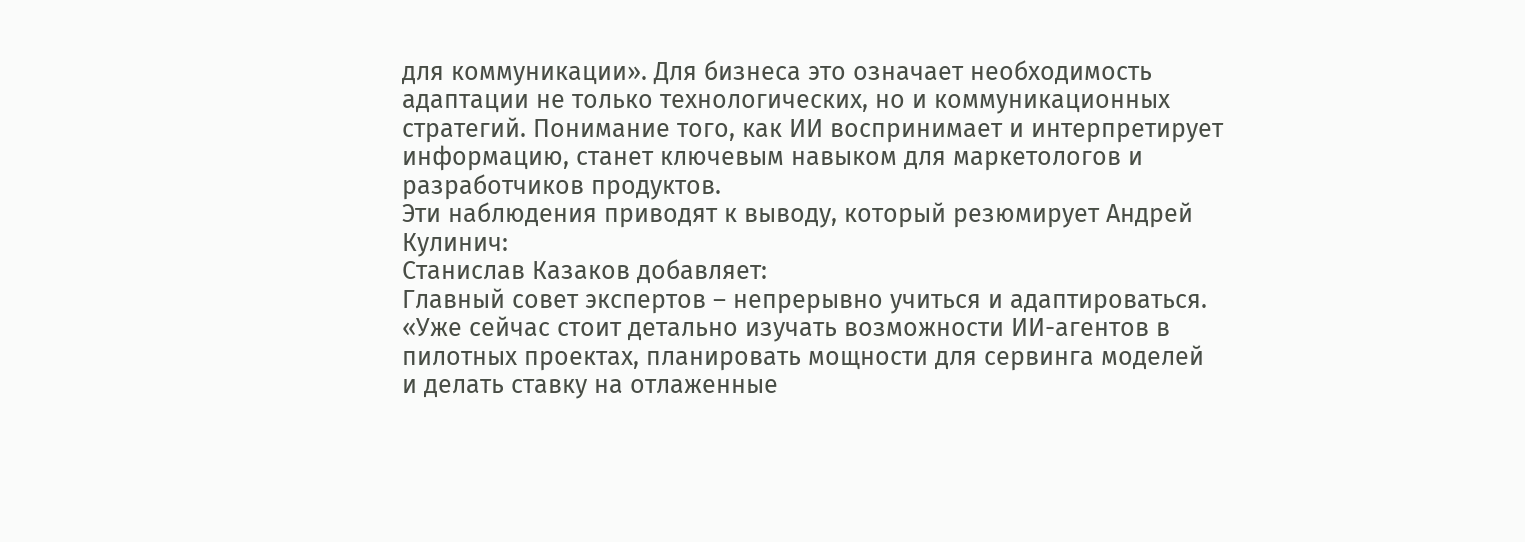для коммуникации». Для бизнеса это означает необходимость адаптации не только технологических, но и коммуникационных стратегий. Понимание того, как ИИ воспринимает и интерпретирует информацию, станет ключевым навыком для маркетологов и разработчиков продуктов.
Эти наблюдения приводят к выводу, который резюмирует Андрей Кулинич:
Станислав Казаков добавляет:
Главный совет экспертов – непрерывно учиться и адаптироваться.
«Уже сейчас стоит детально изучать возможности ИИ-агентов в пилотных проектах, планировать мощности для сервинга моделей и делать ставку на отлаженные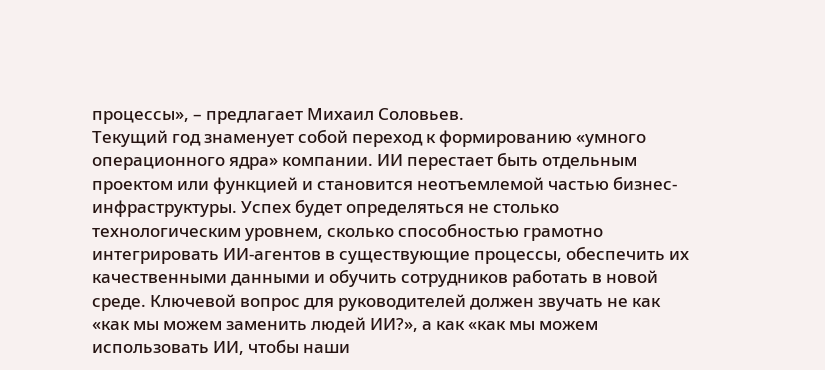процессы», – предлагает Михаил Соловьев.
Текущий год знаменует собой переход к формированию «умного операционного ядра» компании. ИИ перестает быть отдельным проектом или функцией и становится неотъемлемой частью бизнес-инфраструктуры. Успех будет определяться не столько технологическим уровнем, сколько способностью грамотно интегрировать ИИ-агентов в существующие процессы, обеспечить их качественными данными и обучить сотрудников работать в новой среде. Ключевой вопрос для руководителей должен звучать не как «как мы можем заменить людей ИИ?», а как «как мы можем использовать ИИ, чтобы наши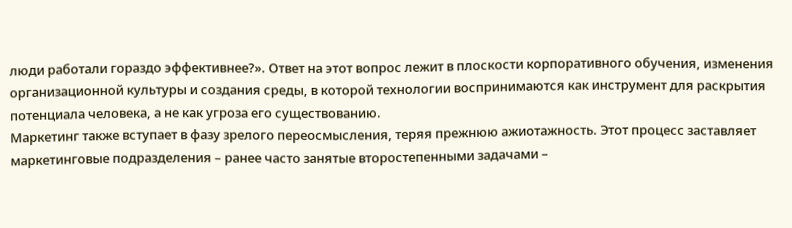люди работали гораздо эффективнее?». Ответ на этот вопрос лежит в плоскости корпоративного обучения, изменения организационной культуры и создания среды, в которой технологии воспринимаются как инструмент для раскрытия потенциала человека, а не как угроза его существованию.
Маркетинг также вступает в фазу зрелого переосмысления, теряя прежнюю ажиотажность. Этот процесс заставляет маркетинговые подразделения – ранее часто занятые второстепенными задачами –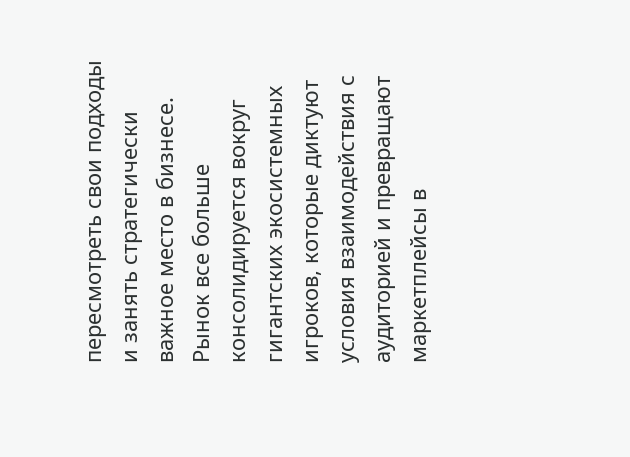пересмотреть свои подходы и занять стратегически важное место в бизнесе. Рынок все больше консолидируется вокруг гигантских экосистемных игроков, которые диктуют условия взаимодействия с аудиторией и превращают маркетплейсы в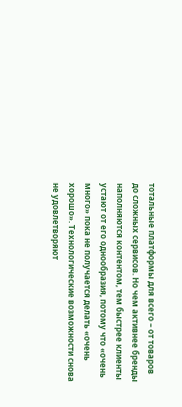тотальные платформы для всего – от товаров до сложных сервисов. Но чем активнее бренды наполняются контентом, тем быстрее клиенты устают от его однообразия, потому что «очень много» пока не получается делать «очень хорошо». Технологические возможности снова не удовлетворяют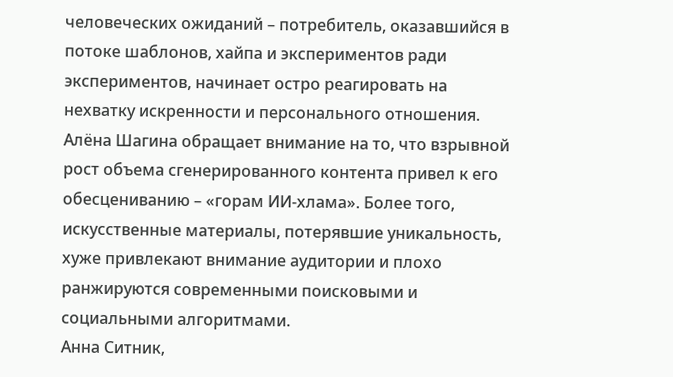человеческих ожиданий – потребитель, оказавшийся в потоке шаблонов, хайпа и экспериментов ради экспериментов, начинает остро реагировать на нехватку искренности и персонального отношения.
Алёна Шагина обращает внимание на то, что взрывной рост объема сгенерированного контента привел к его обесцениванию – «горам ИИ-хлама». Более того, искусственные материалы, потерявшие уникальность, хуже привлекают внимание аудитории и плохо ранжируются современными поисковыми и социальными алгоритмами.
Анна Ситник,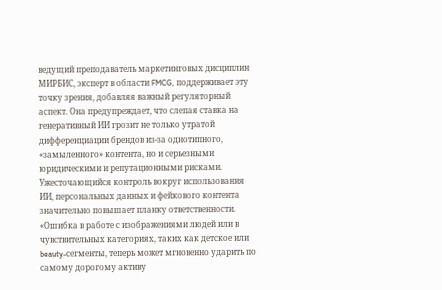ведущий преподаватель маркетинговых дисциплин МИРБИС, эксперт в области FMCG, поддерживает эту точку зрения, добавляя важный регуляторный аспект. Она предупреждает, что слепая ставка на генеративный ИИ грозит не только утратой дифференциации брендов из-за однотипного, «замыленного» контента, но и серьезными юридическими и репутационными рисками. Ужесточающийся контроль вокруг использования ИИ, персональных данных и фейкового контента значительно повышает планку ответственности. «Ошибка в работе с изображениями людей или в чувствительных категориях, таких как детское или beauty-сегменты, теперь может мгновенно ударить по самому дорогому активу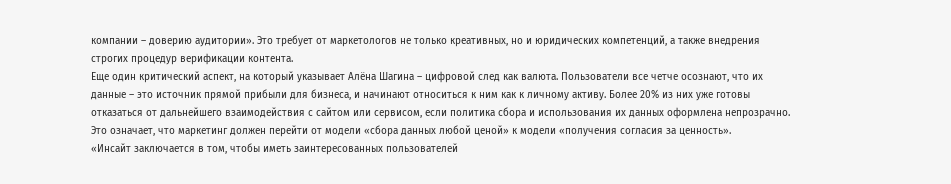компании – доверию аудитории». Это требует от маркетологов не только креативных, но и юридических компетенций, а также внедрения строгих процедур верификации контента.
Еще один критический аспект, на который указывает Алёна Шагина – цифровой след как валюта. Пользователи все четче осознают, что их данные – это источник прямой прибыли для бизнеса, и начинают относиться к ним как к личному активу. Более 20% из них уже готовы отказаться от дальнейшего взаимодействия с сайтом или сервисом, если политика сбора и использования их данных оформлена непрозрачно. Это означает, что маркетинг должен перейти от модели «сбора данных любой ценой» к модели «получения согласия за ценность».
«Инсайт заключается в том, чтобы иметь заинтересованных пользователей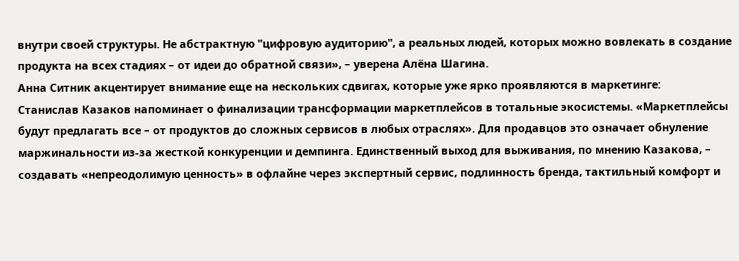внутри своей структуры. Не абстрактную "цифровую аудиторию", а реальных людей, которых можно вовлекать в создание продукта на всех стадиях – от идеи до обратной связи», – уверена Алёна Шагина.
Анна Ситник акцентирует внимание еще на нескольких сдвигах, которые уже ярко проявляются в маркетинге:
Станислав Казаков напоминает о финализации трансформации маркетплейсов в тотальные экосистемы. «Маркетплейсы будут предлагать все – от продуктов до сложных сервисов в любых отраслях». Для продавцов это означает обнуление маржинальности из-за жесткой конкуренции и демпинга. Единственный выход для выживания, по мнению Казакова, – создавать «непреодолимую ценность» в офлайне через экспертный сервис, подлинность бренда, тактильный комфорт и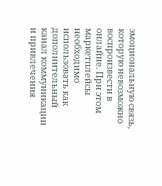эмоциональную связь, которую невозможно воспроизвести в онлайне. При этом маркетплейсы необходимо использовать как дополнительный канал коммуникации и привлечения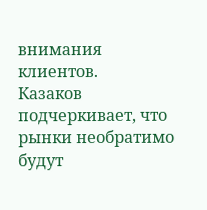внимания клиентов.
Казаков подчеркивает, что рынки необратимо будут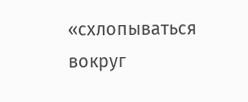«схлопываться вокруг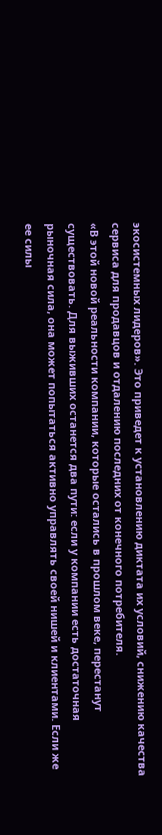экосистемных лидеров». Это приведет к установлению диктата их условий, снижению качества сервиса для продавцов и отдалению последних от конечного потребителя.
«В этой новой реальности компании, которые остались в прошлом веке, перестанут существовать. Для выживших останется два пути: если у компании есть достаточная рыночная сила, она может попытаться активно управлять своей нишей и клиентами. Если же ее силы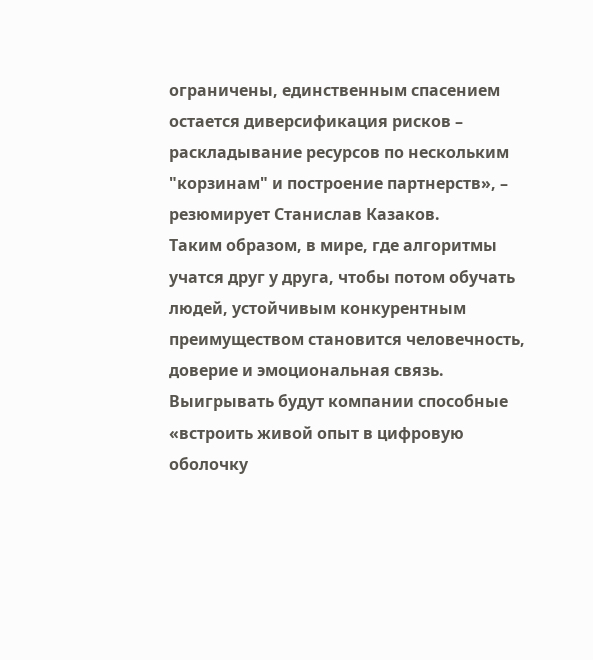ограничены, единственным спасением остается диверсификация рисков – раскладывание ресурсов по нескольким "корзинам" и построение партнерств», – резюмирует Станислав Казаков.
Таким образом, в мире, где алгоритмы учатся друг у друга, чтобы потом обучать людей, устойчивым конкурентным преимуществом становится человечность, доверие и эмоциональная связь. Выигрывать будут компании способные «встроить живой опыт в цифровую оболочку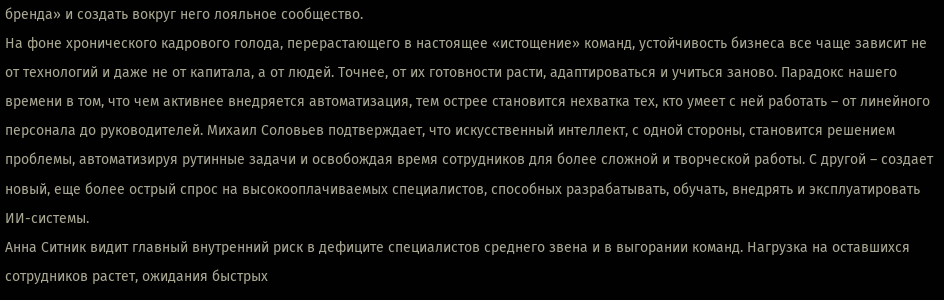бренда» и создать вокруг него лояльное сообщество.
На фоне хронического кадрового голода, перерастающего в настоящее «истощение» команд, устойчивость бизнеса все чаще зависит не от технологий и даже не от капитала, а от людей. Точнее, от их готовности расти, адаптироваться и учиться заново. Парадокс нашего времени в том, что чем активнее внедряется автоматизация, тем острее становится нехватка тех, кто умеет с ней работать – от линейного персонала до руководителей. Михаил Соловьев подтверждает, что искусственный интеллект, с одной стороны, становится решением проблемы, автоматизируя рутинные задачи и освобождая время сотрудников для более сложной и творческой работы. С другой – создает новый, еще более острый спрос на высокооплачиваемых специалистов, способных разрабатывать, обучать, внедрять и эксплуатировать ИИ-системы.
Анна Ситник видит главный внутренний риск в дефиците специалистов среднего звена и в выгорании команд. Нагрузка на оставшихся сотрудников растет, ожидания быстрых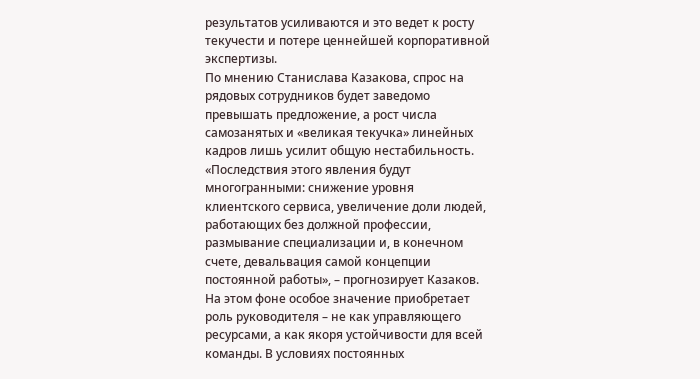результатов усиливаются и это ведет к росту текучести и потере ценнейшей корпоративной экспертизы.
По мнению Станислава Казакова, спрос на рядовых сотрудников будет заведомо превышать предложение, а рост числа самозанятых и «великая текучка» линейных кадров лишь усилит общую нестабильность.
«Последствия этого явления будут многогранными: снижение уровня клиентского сервиса, увеличение доли людей, работающих без должной профессии, размывание специализации и, в конечном счете, девальвация самой концепции постоянной работы», – прогнозирует Казаков.
На этом фоне особое значение приобретает роль руководителя – не как управляющего ресурсами, а как якоря устойчивости для всей команды. В условиях постоянных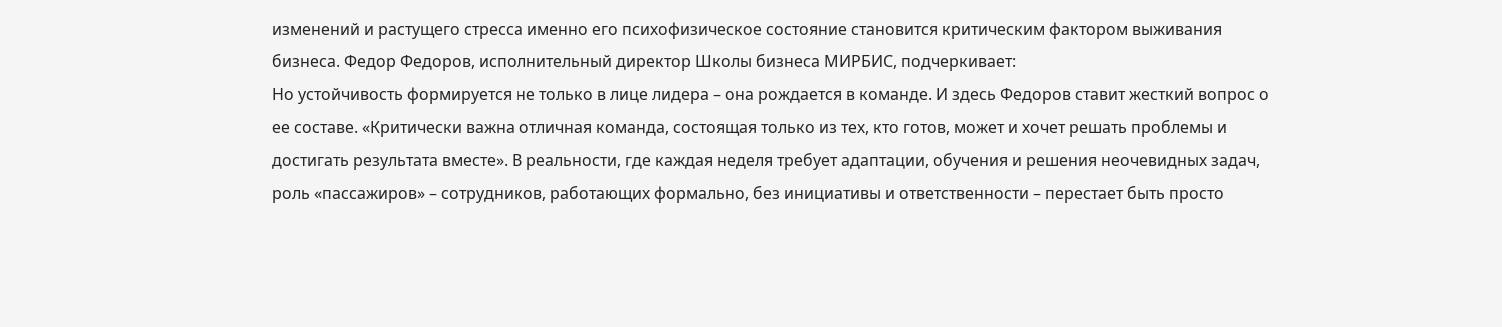изменений и растущего стресса именно его психофизическое состояние становится критическим фактором выживания бизнеса. Федор Федоров, исполнительный директор Школы бизнеса МИРБИС, подчеркивает:
Но устойчивость формируется не только в лице лидера – она рождается в команде. И здесь Федоров ставит жесткий вопрос о ее составе. «Критически важна отличная команда, состоящая только из тех, кто готов, может и хочет решать проблемы и достигать результата вместе». В реальности, где каждая неделя требует адаптации, обучения и решения неочевидных задач, роль «пассажиров» – сотрудников, работающих формально, без инициативы и ответственности – перестает быть просто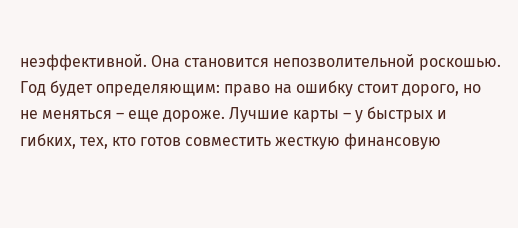неэффективной. Она становится непозволительной роскошью.
Год будет определяющим: право на ошибку стоит дорого, но не меняться – еще дороже. Лучшие карты – у быстрых и гибких, тех, кто готов совместить жесткую финансовую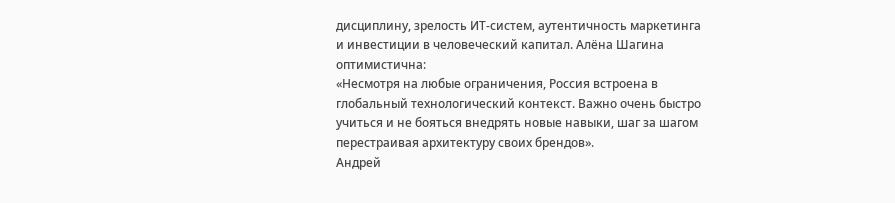дисциплину, зрелость ИТ-систем, аутентичность маркетинга и инвестиции в человеческий капитал. Алёна Шагина оптимистична:
«Несмотря на любые ограничения, Россия встроена в глобальный технологический контекст. Важно очень быстро учиться и не бояться внедрять новые навыки, шаг за шагом перестраивая архитектуру своих брендов».
Андрей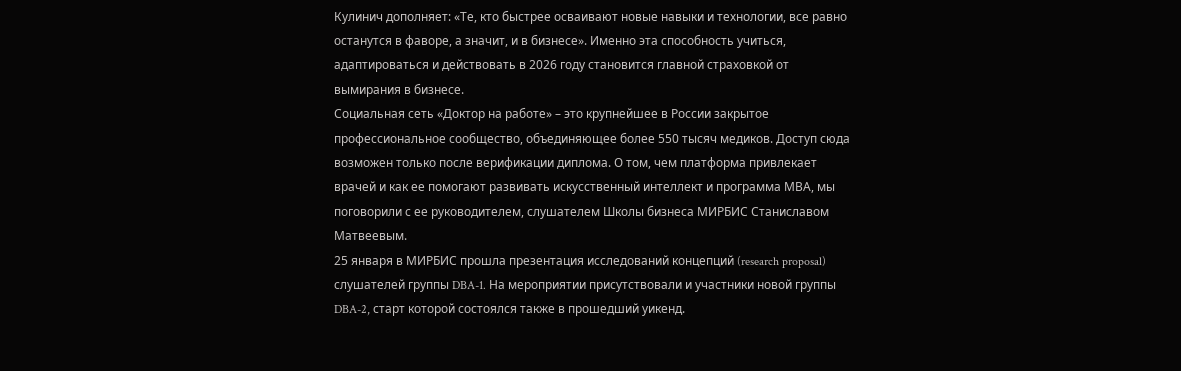Кулинич дополняет: «Те, кто быстрее осваивают новые навыки и технологии, все равно останутся в фаворе, а значит, и в бизнесе». Именно эта способность учиться, адаптироваться и действовать в 2026 году становится главной страховкой от вымирания в бизнесе.
Социальная сеть «Доктор на работе» – это крупнейшее в России закрытое профессиональное сообщество, объединяющее более 550 тысяч медиков. Доступ сюда возможен только после верификации диплома. О том, чем платформа привлекает врачей и как ее помогают развивать искусственный интеллект и программа МВА, мы поговорили с ее руководителем, слушателем Школы бизнеса МИРБИС Станиславом Матвеевым.
25 января в МИРБИС прошла презентация исследований концепций (research proposal) слушателей группы DBA-1. На мероприятии присутствовали и участники новой группы DBA-2, старт которой состоялся также в прошедший уикенд.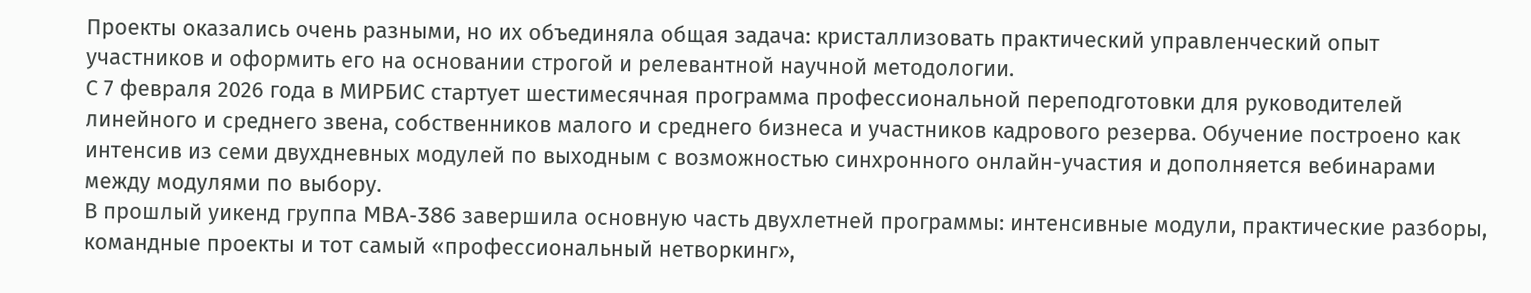Проекты оказались очень разными, но их объединяла общая задача: кристаллизовать практический управленческий опыт участников и оформить его на основании строгой и релевантной научной методологии.
С 7 февраля 2026 года в МИРБИС стартует шестимесячная программа профессиональной переподготовки для руководителей линейного и среднего звена, собственников малого и среднего бизнеса и участников кадрового резерва. Обучение построено как интенсив из семи двухдневных модулей по выходным с возможностью синхронного онлайн-участия и дополняется вебинарами между модулями по выбору.
В прошлый уикенд группа MBA-386 завершила основную часть двухлетней программы: интенсивные модули, практические разборы, командные проекты и тот самый «профессиональный нетворкинг»,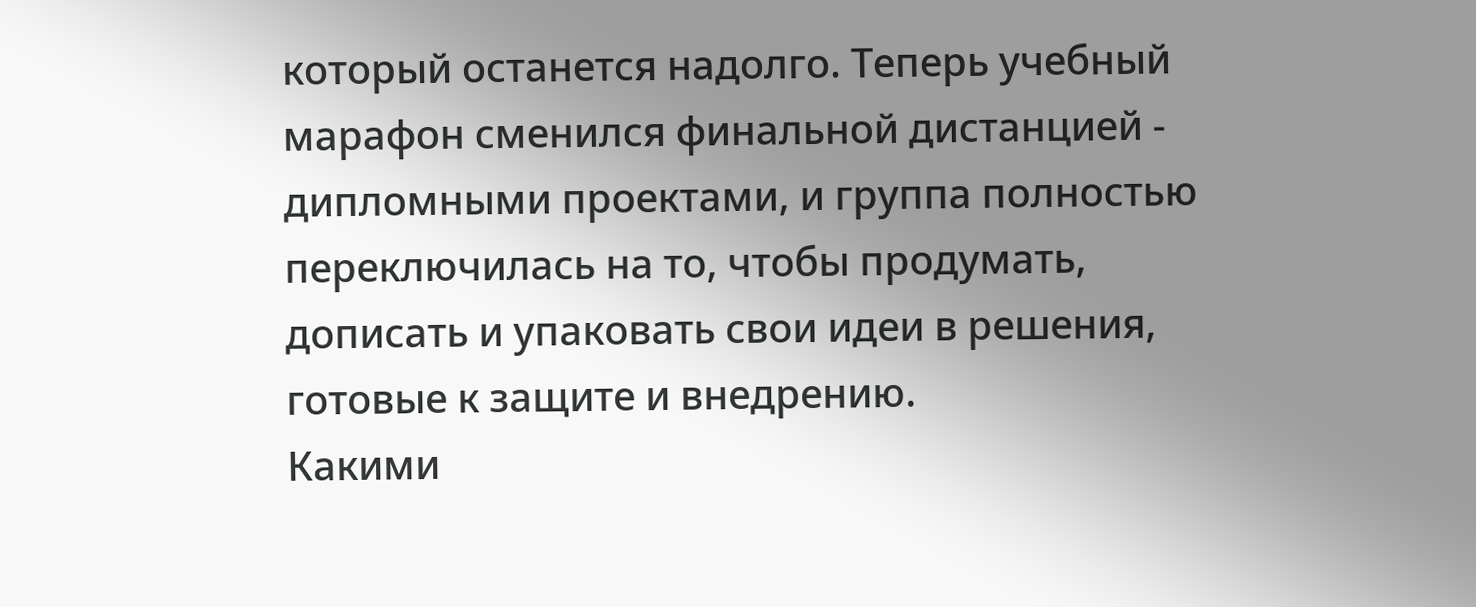который останется надолго. Теперь учебный марафон сменился финальной дистанцией - дипломными проектами, и группа полностью переключилась на то, чтобы продумать, дописать и упаковать свои идеи в решения, готовые к защите и внедрению.
Какими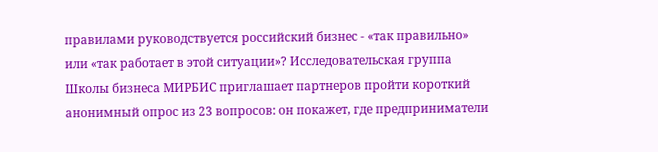правилами руководствуется российский бизнес - «так правильно» или «так работает в этой ситуации»? Исследовательская группа Школы бизнеса МИРБИС приглашает партнеров пройти короткий анонимный опрос из 23 вопросов: он покажет, где предприниматели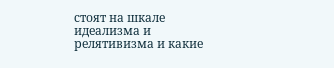стоят на шкале идеализма и релятивизма и какие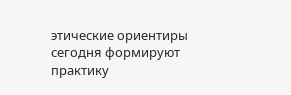этические ориентиры сегодня формируют практику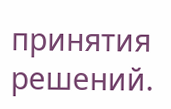принятия решений.